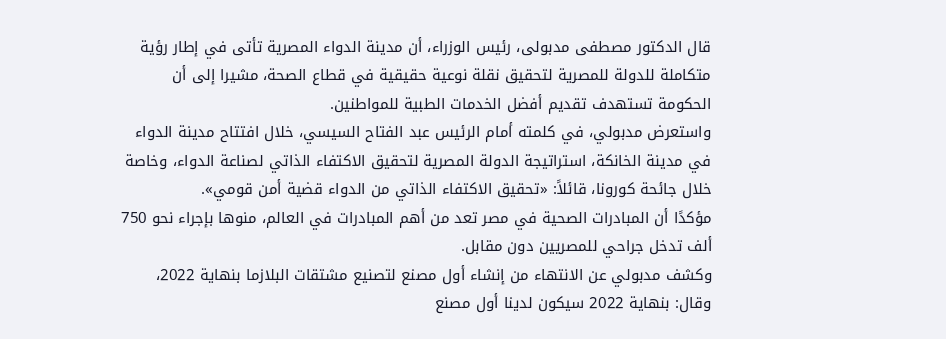قال الدكتور مصطفى مدبولى، رئيس الوزراء، أن مدينة الدواء المصرية تأتى في إطار رؤية متكاملة للدولة للمصرية لتحقيق نقلة نوعية حقيقية في قطاع الصحة، مشيرا إلى أن الحكومة تستهدف تقديم أفضل الخدمات الطبية للمواطنين.
واستعرض مدبولي، في كلمته أمام الرئيس عبد الفتاح السيسي، خلال افتتاح مدينة الدواء في مدينة الخانكة، استراتيجة الدولة المصرية لتحقيق الاكتفاء الذاتي لصناعة الدواء، وخاصة خلال جائحة كورونا، قائلاً: «تحقيق الاكتفاء الذاتي من الدواء قضية أمن قومي».
مؤكدًا أن المبادرات الصحية في مصر تعد من أهم المبادرات في العالم، منوها بإجراء نحو 750 ألف تدخل جراحي للمصريين دون مقابل.
وكشف مدبولي عن الانتهاء من إنشاء أول مصنع لتصنيع مشتقات البلازما بنهاية 2022، وقال: بنهاية 2022 سيكون لدينا أول مصنع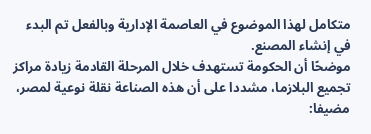متكامل لهذا الموضوع في العاصمة الإدارية وبالفعل تم البدء في إنشاء المصنع.
موضحًا أن الحكومة تستهدف خلال المرحلة القادمة زيادة مراكز تجميع البلازما، مشددا على أن هذه الصناعة نقلة نوعية لمصر، مضيفا: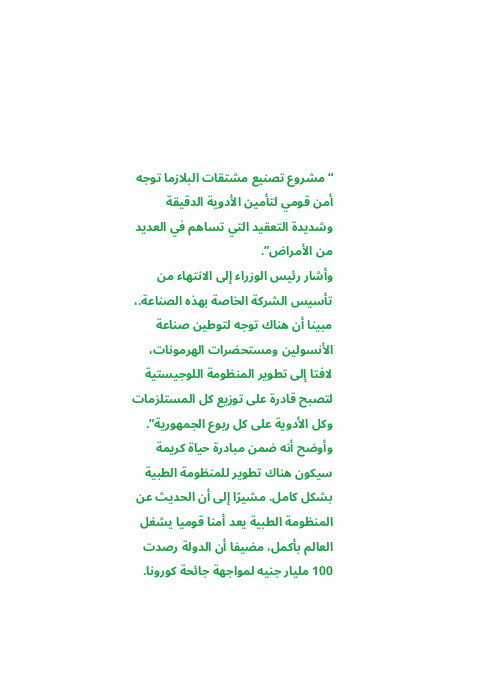“مشروع تصنيع مشتقات البلازما توجه أمن قومي لتأمين الأدوية الدقيقة وشديدة التعقيد التي تساهم في العديد من الأمراض”.
وأشار رئيس الوزراء إلى الانتهاء من تأسيس الشركة الخاصة بهذه الصناعة.، مبينا أن هناك توجه لتوطين صناعة الأنسولين ومستحضرات الهرمونات، لافتا إلى تطوير المنظومة اللوجيستية لتصبح قادرة على توزيع كل المستلزمات وكل الأدوية على كل ربوع الجمهورية”.
وأوضح أنه ضمن مبادرة حياة كريمة سيكون هناك تطوير للمنظومة الطبية بشكل كامل. مشيرًا إلى أن الحديث عن المنظومة الطبية يعد أمنا قوميا يشغل العالم بأكمل، مضيفا أن الدولة رصدت 100 مليار جنيه لمواجهة جائحة كورونا.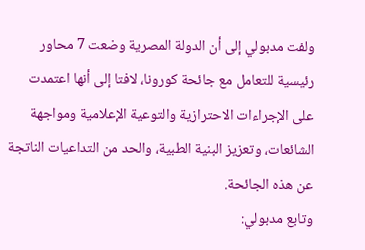ولفت مدبولي إلى أن الدولة المصرية وضعت 7 محاور رئيسية للتعامل مع جائحة كورونا، لافتا إلى أنها اعتمدت على الإجراءات الاحترازية والتوعية الإعلامية ومواجهة الشائعات، وتعزيز البنية الطبية، والحد من التداعيات الناتجة عن هذه الجائحة.
وتابع مدبولي: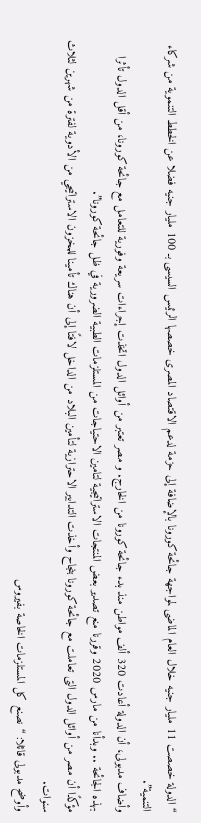“الدولة خصصت 11 مليار جنيه خلال العام الماضى لمواجهة جائحة كورونا بالإضافة إلى حزمة لدعم الاقتصاد المصرى خصصها الرئيس السيسى بـ 100 مليار جنيه فضلا عن الخطط التنموية من شركاء التنمية”.
وأضاف مدبولى، أن الدولة أعادت 320 ألف مواطن منذ بدء جائحة كورونا من الخارج. و مصر تعتبر من أوائل الدول اتخذت إجراءات سريعة وفورية للتعامل مع جائحة كورونا، من أقل الدول تأثرا بهذه الجائحة .. وبدأنا من مارس 2020 وقررنا منع تصدير بعض المنتجات الاستراتيجية لتامين الاحتياجات من المستلزمات الطبية الضرورية في ظل جائحة كورونا”.
مؤكدًا أن مصر من أوائل الدول التى تعاملت مع جائحة كورونا بنجاح وأخذت التدابير الاحترازية لتأمين البلاد من الداخل لافتًا إلى أن هناك تأمينا للمخزون الاستراتيجي من الأدوية لفترة من شهرين لثلاث سنوات.
وأوضح مدبولى قائلا: “نصنع كل المستلزمات الخاصة بفيروس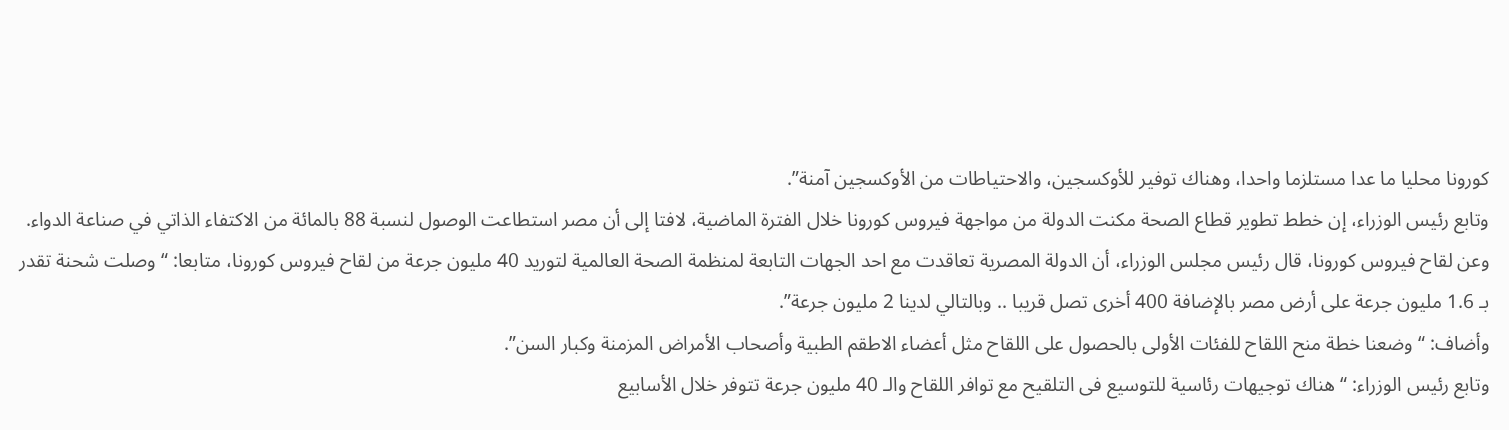كورونا محليا ما عدا مستلزما واحدا، وهناك توفير للأوكسجين، والاحتياطات من الأوكسجين آمنة”.
وتابع رئيس الوزراء، إن خطط تطوير قطاع الصحة مكنت الدولة من مواجهة فيروس كورونا خلال الفترة الماضية، لافتا إلى أن مصر استطاعت الوصول لنسبة 88 بالمائة من الاكتفاء الذاتي في صناعة الدواء.
وعن لقاح فيروس كورونا، قال رئيس مجلس الوزراء، أن الدولة المصرية تعاقدت مع احد الجهات التابعة لمنظمة الصحة العالمية لتوريد 40 مليون جرعة من لقاح فيروس كورونا، متابعا: “وصلت شحنة تقدر بـ 1.6 مليون جرعة على أرض مصر بالإضافة 400 أخرى تصل قريبا .. وبالتالي لدينا 2 مليون جرعة”.
وأضاف: “وضعنا خطة منح اللقاح للفئات الأولى بالحصول على اللقاح مثل أعضاء الاطقم الطبية وأصحاب الأمراض المزمنة وكبار السن”.
وتابع رئيس الوزراء: “هناك توجيهات رئاسية للتوسيع فى التلقيح مع توافر اللقاح والـ 40 مليون جرعة تتوفر خلال الأسابيع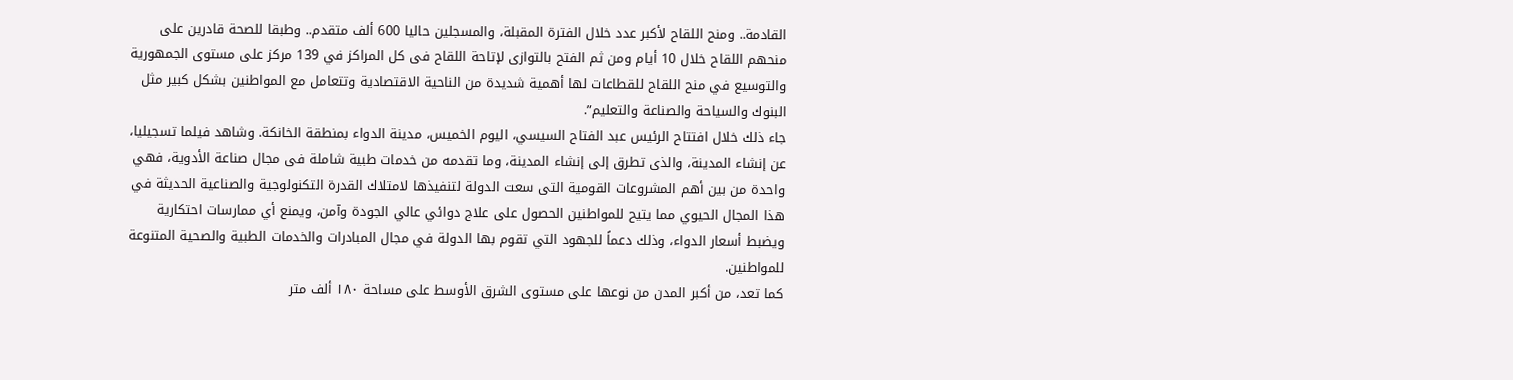القادمة.. ومنح اللقاح لأكبر عدد خلال الفترة المقبلة، والمسجلين حاليا 600 ألف متقدم.. وطبقا للصحة قادرين على منحهم اللقاح خلال 10 أيام ومن ثم الفتح بالتوازى لإتاحة اللقاح فى كل المراكز في 139 مركز على مستوى الجمهورية والتوسيع في منح اللقاح للقطاعات لها أهمية شديدة من الناحية الاقتصادية وتتعامل مع المواطنين بشكل كبير مثل البنوك والسياحة والصناعة والتعليم”.
جاء ذلك خلال افتتاح الرئيس عبد الفتاح السيسي، اليوم الخميس، مدينة الدواء بمنطقة الخانكة. وشاهد فيلما تسجيليا، عن إنشاء المدينة، والذى تطرق إلى إنشاء المدينة، وما تقدمه من خدمات طبية شاملة فى مجال صناعة الأدوية، فهي واحدة من بين أهم المشروعات القومية التى سعت الدولة لتنفيذها لامتلاك القدرة التكنولوجية والصناعية الحديثة في هذا المجال الحيوي مما يتيح للمواطنين الحصول على علاج دوائي عالي الجودة وآمن، ويمنع أي ممارسات احتكارية ويضبط أسعار الدواء، وذلك دعماً للجهود التي تقوم بها الدولة في مجال المبادرات والخدمات الطبية والصحية المتنوعة للمواطنين.
كما تعد، من أكبر المدن من نوعها على مستوى الشرق الأوسط على مساحة ١٨٠ ألف متر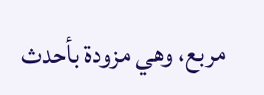مربع، وهي مزودة بأحدث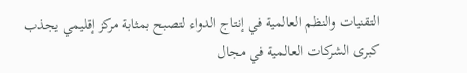التقنيات والنظم العالمية في إنتاج الدواء لتصبح بمثابة مركز إقليمي يجذب كبرى الشركات العالمية في مجال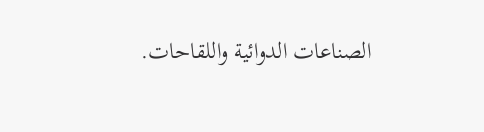الصناعات الدوائية واللقاحات.